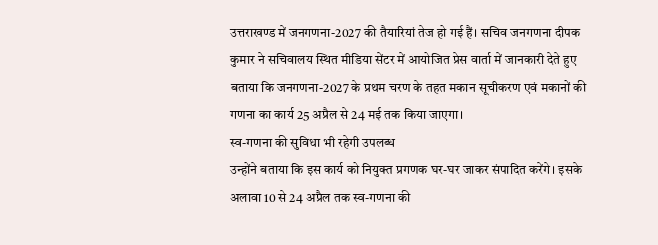उत्तराखण्ड में जनगणना-2027 की तैयारियां तेज हो गई हैं। सचिव जनगणना दीपक कुमार ने सचिवालय स्थित मीडिया सेंटर में आयोजित प्रेस वार्ता में जानकारी देते हुए बताया कि जनगणना-2027 के प्रथम चरण के तहत मकान सूचीकरण एवं मकानों की गणना का कार्य 25 अप्रैल से 24 मई तक किया जाएगा।
स्व-गणना की सुविधा भी रहेगी उपलब्ध
उन्होंने बताया कि इस कार्य को नियुक्त प्रगणक घर-घर जाकर संपादित करेंगे। इसके अलावा 10 से 24 अप्रैल तक स्व-गणना की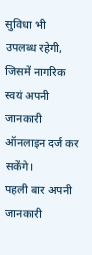सुविधा भी उपलब्ध रहेगी, जिसमें नागरिक स्वयं अपनी जानकारी ऑनलाइन दर्ज कर सकेंगे।
पहली बार अपनी जानकारी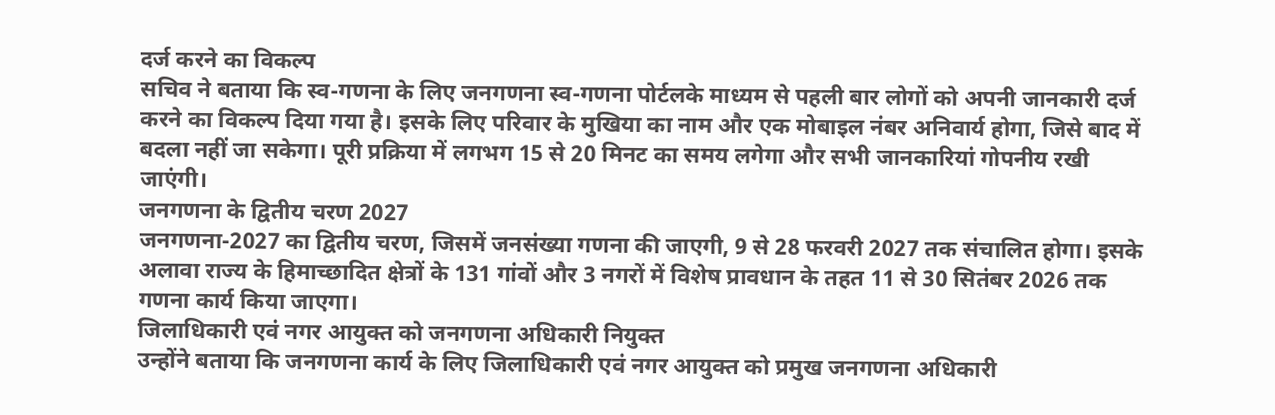दर्ज करने का विकल्प
सचिव ने बताया कि स्व-गणना के लिए जनगणना स्व-गणना पोर्टलके माध्यम से पहली बार लोगों को अपनी जानकारी दर्ज करने का विकल्प दिया गया है। इसके लिए परिवार के मुखिया का नाम और एक मोबाइल नंबर अनिवार्य होगा, जिसे बाद में बदला नहीं जा सकेगा। पूरी प्रक्रिया में लगभग 15 से 20 मिनट का समय लगेगा और सभी जानकारियां गोपनीय रखी जाएंगी।
जनगणना के द्वितीय चरण 2027
जनगणना-2027 का द्वितीय चरण, जिसमें जनसंख्या गणना की जाएगी, 9 से 28 फरवरी 2027 तक संचालित होगा। इसके अलावा राज्य के हिमाच्छादित क्षेत्रों के 131 गांवों और 3 नगरों में विशेष प्रावधान के तहत 11 से 30 सितंबर 2026 तक गणना कार्य किया जाएगा।
जिलाधिकारी एवं नगर आयुक्त को जनगणना अधिकारी नियुक्त
उन्होंने बताया कि जनगणना कार्य के लिए जिलाधिकारी एवं नगर आयुक्त को प्रमुख जनगणना अधिकारी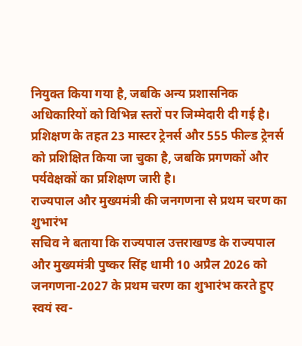नियुक्त किया गया है, जबकि अन्य प्रशासनिक अधिकारियों को विभिन्न स्तरों पर जिम्मेदारी दी गई है। प्रशिक्षण के तहत 23 मास्टर ट्रेनर्स और 555 फील्ड ट्रेनर्स को प्रशिक्षित किया जा चुका है, जबकि प्रगणकों और पर्यवेक्षकों का प्रशिक्षण जारी है।
राज्यपाल और मुख्यमंत्री की जनगणना से प्रथम चरण का शुभारंभ
सचिव ने बताया कि राज्यपाल उत्तराखण्ड के राज्यपाल और मुख्यमंत्री पुष्कर सिंह धामी 10 अप्रैल 2026 को जनगणना-2027 के प्रथम चरण का शुभारंभ करते हुए स्वयं स्व-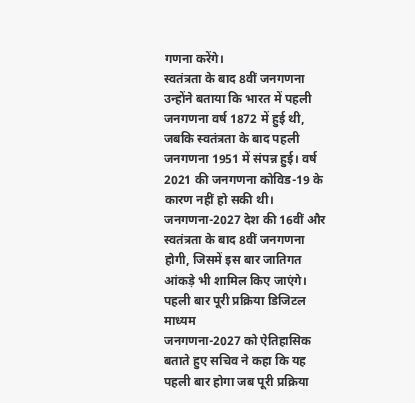गणना करेंगे।
स्वतंत्रता के बाद 8वीं जनगणना
उन्होंने बताया कि भारत में पहली जनगणना वर्ष 1872 में हुई थी, जबकि स्वतंत्रता के बाद पहली जनगणना 1951 में संपन्न हुई। वर्ष 2021 की जनगणना कोविड-19 के कारण नहीं हो सकी थी। जनगणना-2027 देश की 16वीं और स्वतंत्रता के बाद 8वीं जनगणना होगी, जिसमें इस बार जातिगत आंकड़े भी शामिल किए जाएंगे।
पहली बार पूरी प्रक्रिया डिजिटल माध्यम
जनगणना-2027 को ऐतिहासिक बताते हुए सचिव ने कहा कि यह पहली बार होगा जब पूरी प्रक्रिया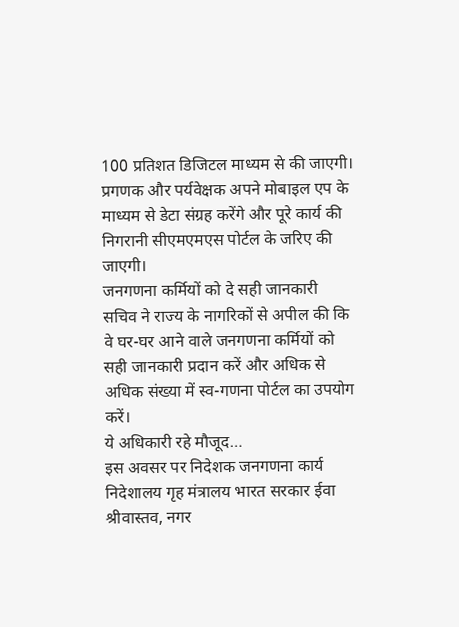100 प्रतिशत डिजिटल माध्यम से की जाएगी। प्रगणक और पर्यवेक्षक अपने मोबाइल एप के माध्यम से डेटा संग्रह करेंगे और पूरे कार्य की निगरानी सीएमएमएस पोर्टल के जरिए की जाएगी।
जनगणना कर्मियों को दे सही जानकारी
सचिव ने राज्य के नागरिकों से अपील की कि वे घर-घर आने वाले जनगणना कर्मियों को सही जानकारी प्रदान करें और अधिक से अधिक संख्या में स्व-गणना पोर्टल का उपयोग करें।
ये अधिकारी रहे मौजूद…
इस अवसर पर निदेशक जनगणना कार्य निदेशालय गृह मंत्रालय भारत सरकार ईवा श्रीवास्तव, नगर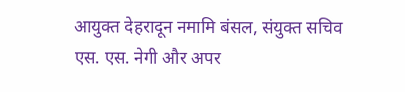आयुक्त देहरादून नमामि बंसल, संयुक्त सचिव एस. एस. नेगी और अपर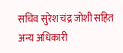सचिव सुरेश चंद्र जोशी सहित अन्य अधिकारी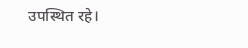उपस्थित रहे।